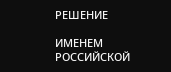РЕШЕНИЕ

ИМЕНЕМ РОССИЙСКОЙ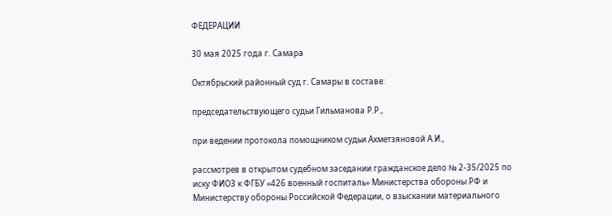ФЕДЕРАЦИИ

30 мая 2025 года г. Самара

Октябрьский районный суд г. Самары в составе:

председательствующего судьи Гильманова Р.Р.,

при ведении протокола помощником судьи Ахметзяновой А.И.,

рассмотрев в открытом судебном заседании гражданское дело № 2-35/2025 по иску ФИО3 к ФГБУ «426 военный госпиталь» Министерства обороны РФ и Министерству обороны Российской Федерации, о взыскании материального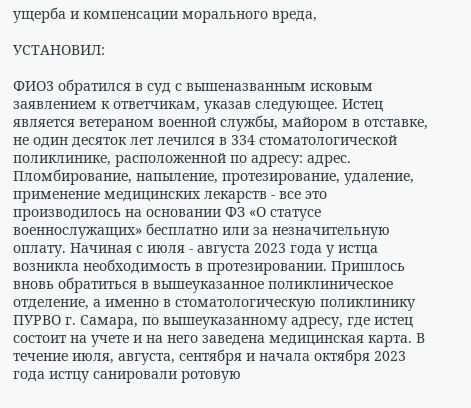ущерба и компенсации морального вреда,

УСТАНОВИЛ:

ФИО3 обратился в суд с вышеназванным исковым заявлением к ответчикам, указав следующее. Истец является ветераном военной службы, майором в отставке, не один десяток лет лечился в 334 стоматологической поликлинике, расположенной по адресу: адрес. Пломбирование, напыление, протезирование, удаление, применение медицинских лекарств - все это производилось на основании ФЗ «О статусе военнослужащих» бесплатно или за незначительную оплату. Начиная с июля - августа 2023 года у истца возникла необходимость в протезировании. Пришлось вновь обратиться в вышеуказанное поликлиническое отделение, а именно в стоматологическую поликлинику ПУРВО г. Самара, по вышеуказанному адресу, где истец состоит на учете и на него заведена медицинская карта. В течение июля, августа, сентября и начала октября 2023 года истцу санировали ротовую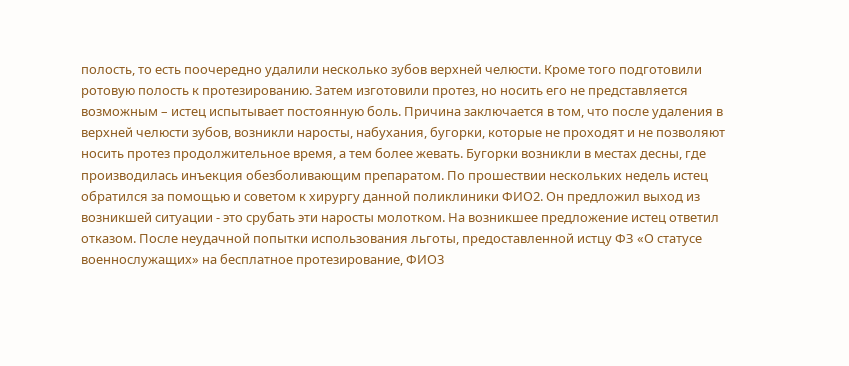полость, то есть поочередно удалили несколько зубов верхней челюсти. Кроме того подготовили ротовую полость к протезированию. Затем изготовили протез, но носить его не представляется возможным – истец испытывает постоянную боль. Причина заключается в том, что после удаления в верхней челюсти зубов, возникли наросты, набухания, бугорки, которые не проходят и не позволяют носить протез продолжительное время, а тем более жевать. Бугорки возникли в местах десны, где производилась инъекция обезболивающим препаратом. По прошествии нескольких недель истец обратился за помощью и советом к хирургу данной поликлиники ФИО2. Он предложил выход из возникшей ситуации - это срубать эти наросты молотком. На возникшее предложение истец ответил отказом. После неудачной попытки использования льготы, предоставленной истцу ФЗ «О статусе военнослужащих» на бесплатное протезирование, ФИО3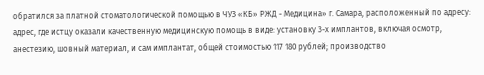обратился за платной стоматологической помощью в ЧУЗ «КБ» РЖД - Медицина» г. Самара, расположенный по адресу: адрес, где истцу оказали качественную медицинскую помощь в виде: установку 3-х имплантов, включая осмотр, анестезию, шовный материал, и сам имплантат, общей стоимостью 117 180 рублей; производство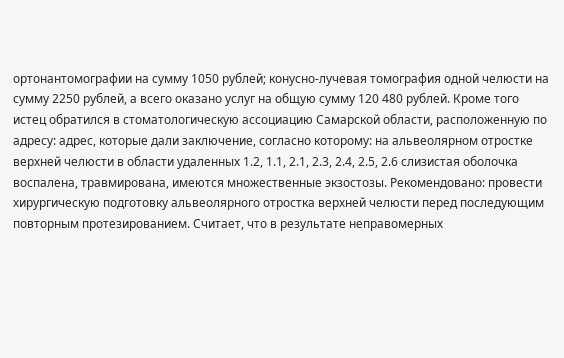ортонантомографии на сумму 1050 рублей; конусно-лучевая томография одной челюсти на сумму 2250 рублей, а всего оказано услуг на общую сумму 120 480 рублей. Кроме того истец обратился в стоматологическую ассоциацию Самарской области, расположенную по адресу: адрес, которые дали заключение, согласно которому: на альвеолярном отростке верхней челюсти в области удаленных 1.2, 1.1, 2.1, 2.3, 2.4, 2.5, 2.6 слизистая оболочка воспалена, травмирована, имеются множественные экзостозы. Рекомендовано: провести хирургическую подготовку альвеолярного отростка верхней челюсти перед последующим повторным протезированием. Считает, что в результате неправомерных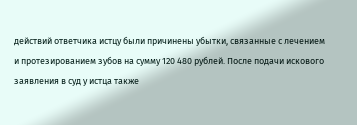действий ответчика истцу были причинены убытки, связанные с лечением и протезированием зубов на сумму 120 480 рублей. После подачи искового заявления в суд у истца также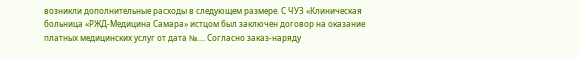возникли дополнительные расходы в следующем размере. С ЧУЗ «Клиническая больница «РЖД-Медицина Самара» истцом был заключен договор на оказание платных медицинских услуг от дата №.... Согласно заказ-наряду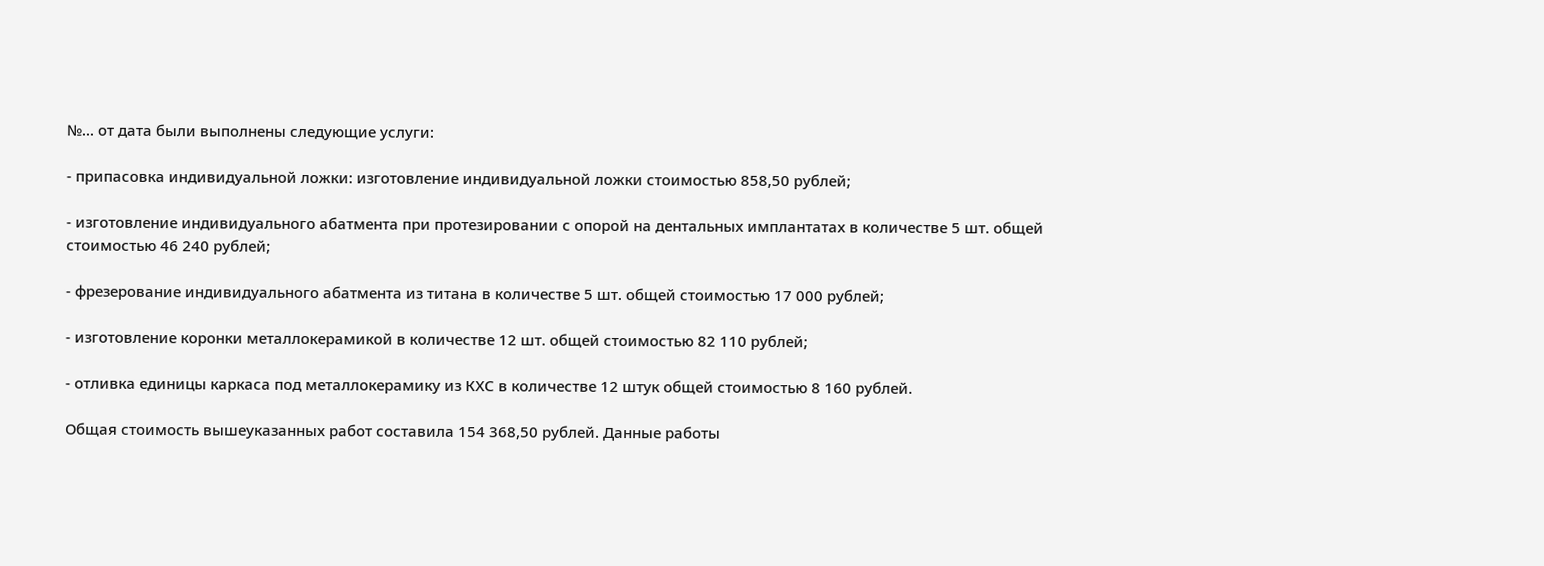№... от дата были выполнены следующие услуги:

- припасовка индивидуальной ложки: изготовление индивидуальной ложки стоимостью 858,50 рублей;

- изготовление индивидуального абатмента при протезировании с опорой на дентальных имплантатах в количестве 5 шт. общей стоимостью 46 240 рублей;

- фрезерование индивидуального абатмента из титана в количестве 5 шт. общей стоимостью 17 000 рублей;

- изготовление коронки металлокерамикой в количестве 12 шт. общей стоимостью 82 110 рублей;

- отливка единицы каркаса под металлокерамику из КХС в количестве 12 штук общей стоимостью 8 160 рублей.

Общая стоимость вышеуказанных работ составила 154 368,50 рублей. Данные работы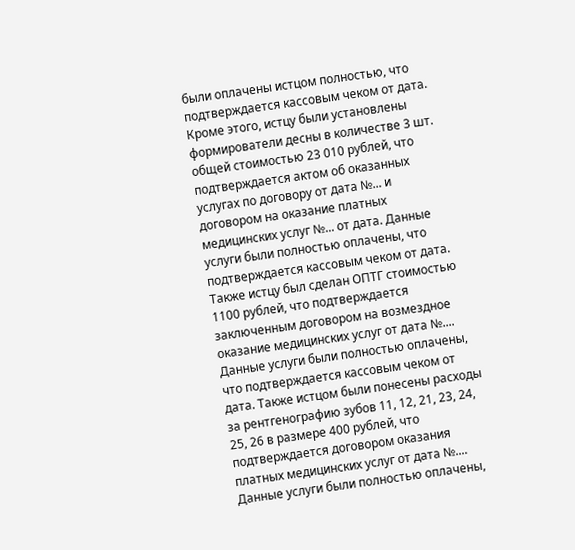были оплачены истцом полностью, что подтверждается кассовым чеком от дата. Кроме этого, истцу были установлены формирователи десны в количестве 3 шт. общей стоимостью 23 010 рублей, что подтверждается актом об оказанных услугах по договору от дата №... и договором на оказание платных медицинских услуг №... от дата. Данные услуги были полностью оплачены, что подтверждается кассовым чеком от дата. Также истцу был сделан ОПТГ стоимостью 1100 рублей, что подтверждается заключенным договором на возмездное оказание медицинских услуг от дата №.... Данные услуги были полностью оплачены, что подтверждается кассовым чеком от дата. Также истцом были понесены расходы за рентгенографию зубов 11, 12, 21, 23, 24, 25, 26 в размере 400 рублей, что подтверждается договором оказания платных медицинских услуг от дата №.... Данные услуги были полностью оплачены,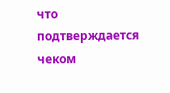что подтверждается чеком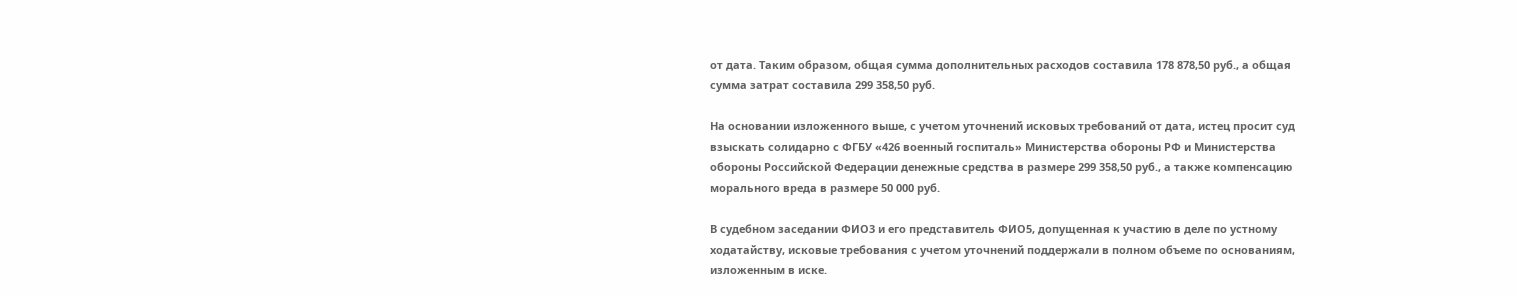от дата. Таким образом, общая сумма дополнительных расходов составила 178 878,50 руб., а общая сумма затрат составила 299 358,50 руб.

На основании изложенного выше, с учетом уточнений исковых требований от дата, истец просит суд взыскать солидарно с ФГБУ «426 военный госпиталь» Министерства обороны РФ и Министерства обороны Российской Федерации денежные средства в размере 299 358,50 руб., а также компенсацию морального вреда в размере 50 000 руб.

В судебном заседании ФИО3 и его представитель ФИО5, допущенная к участию в деле по устному ходатайству, исковые требования с учетом уточнений поддержали в полном объеме по основаниям, изложенным в иске.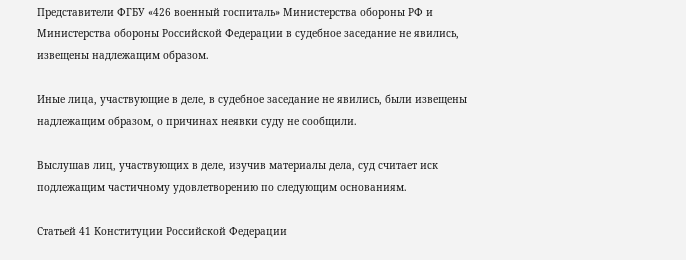Представители ФГБУ «426 военный госпиталь» Министерства обороны РФ и Министерства обороны Российской Федерации в судебное заседание не явились, извещены надлежащим образом.

Иные лица, участвующие в деле, в судебное заседание не явились, были извещены надлежащим образом, о причинах неявки суду не сообщили.

Выслушав лиц, участвующих в деле, изучив материалы дела, суд считает иск подлежащим частичному удовлетворению по следующим основаниям.

Статьей 41 Конституции Российской Федерации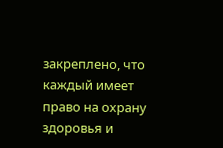закреплено, что каждый имеет право на охрану здоровья и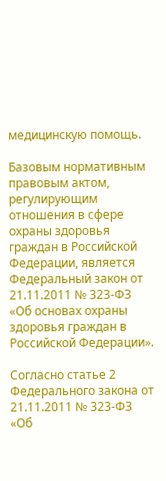медицинскую помощь.

Базовым нормативным правовым актом, регулирующим отношения в сфере охраны здоровья граждан в Российской Федерации, является Федеральный закон от 21.11.2011 № 323-ФЗ «Об основах охраны здоровья граждан в Российской Федерации».

Согласно статье 2 Федерального закона от 21.11.2011 № 323-ФЗ «Об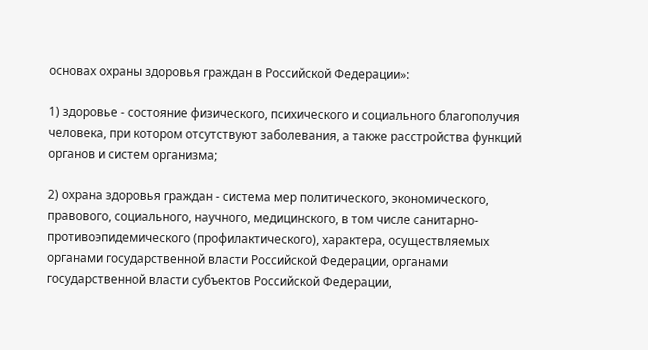основах охраны здоровья граждан в Российской Федерации»:

1) здоровье - состояние физического, психического и социального благополучия человека, при котором отсутствуют заболевания, а также расстройства функций органов и систем организма;

2) охрана здоровья граждан - система мер политического, экономического, правового, социального, научного, медицинского, в том числе санитарно-противоэпидемического (профилактического), характера, осуществляемых органами государственной власти Российской Федерации, органами государственной власти субъектов Российской Федерации,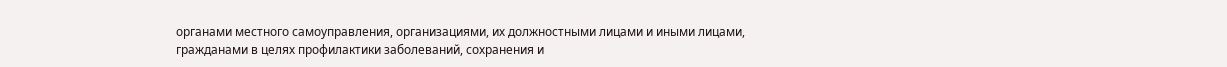органами местного самоуправления, организациями, их должностными лицами и иными лицами, гражданами в целях профилактики заболеваний, сохранения и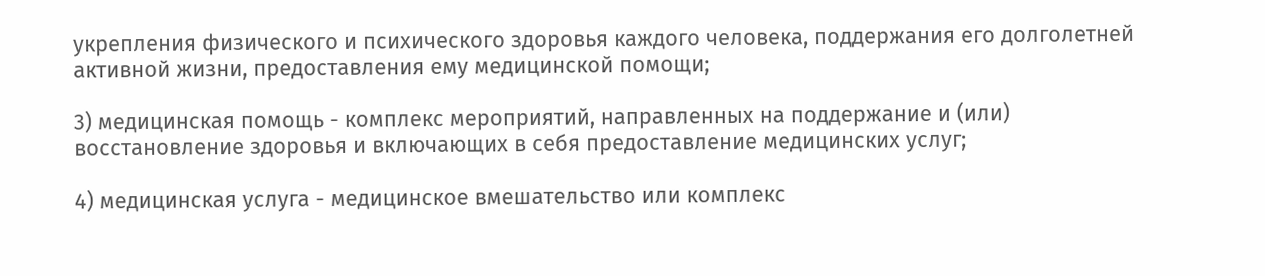укрепления физического и психического здоровья каждого человека, поддержания его долголетней активной жизни, предоставления ему медицинской помощи;

3) медицинская помощь - комплекс мероприятий, направленных на поддержание и (или) восстановление здоровья и включающих в себя предоставление медицинских услуг;

4) медицинская услуга - медицинское вмешательство или комплекс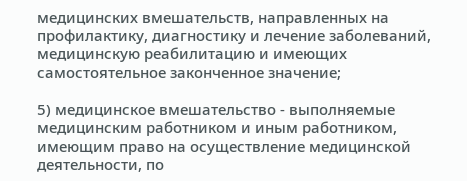медицинских вмешательств, направленных на профилактику, диагностику и лечение заболеваний, медицинскую реабилитацию и имеющих самостоятельное законченное значение;

5) медицинское вмешательство - выполняемые медицинским работником и иным работником, имеющим право на осуществление медицинской деятельности, по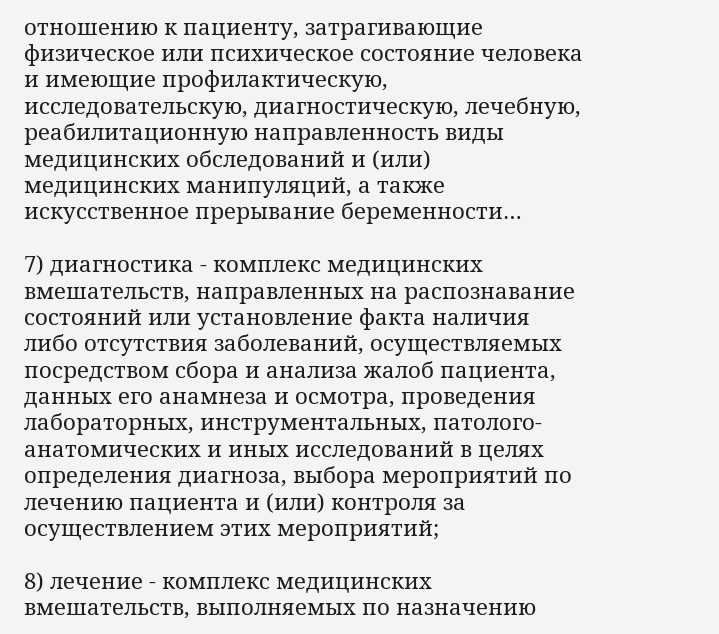отношению к пациенту, затрагивающие физическое или психическое состояние человека и имеющие профилактическую, исследовательскую, диагностическую, лечебную, реабилитационную направленность виды медицинских обследований и (или) медицинских манипуляций, а также искусственное прерывание беременности…

7) диагностика - комплекс медицинских вмешательств, направленных на распознавание состояний или установление факта наличия либо отсутствия заболеваний, осуществляемых посредством сбора и анализа жалоб пациента, данных его анамнеза и осмотра, проведения лабораторных, инструментальных, патолого-анатомических и иных исследований в целях определения диагноза, выбора мероприятий по лечению пациента и (или) контроля за осуществлением этих мероприятий;

8) лечение - комплекс медицинских вмешательств, выполняемых по назначению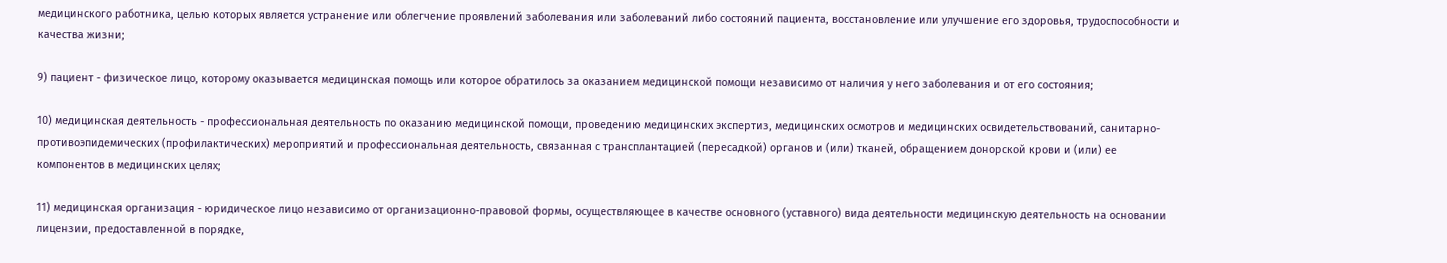медицинского работника, целью которых является устранение или облегчение проявлений заболевания или заболеваний либо состояний пациента, восстановление или улучшение его здоровья, трудоспособности и качества жизни;

9) пациент - физическое лицо, которому оказывается медицинская помощь или которое обратилось за оказанием медицинской помощи независимо от наличия у него заболевания и от его состояния;

10) медицинская деятельность - профессиональная деятельность по оказанию медицинской помощи, проведению медицинских экспертиз, медицинских осмотров и медицинских освидетельствований, санитарно-противоэпидемических (профилактических) мероприятий и профессиональная деятельность, связанная с трансплантацией (пересадкой) органов и (или) тканей, обращением донорской крови и (или) ее компонентов в медицинских целях;

11) медицинская организация - юридическое лицо независимо от организационно-правовой формы, осуществляющее в качестве основного (уставного) вида деятельности медицинскую деятельность на основании лицензии, предоставленной в порядке,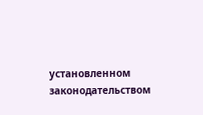установленном законодательством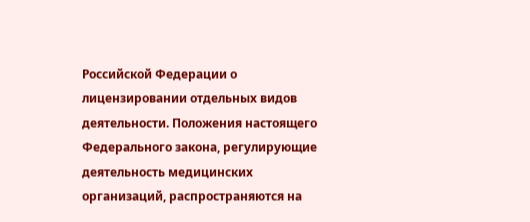Российской Федерации о лицензировании отдельных видов деятельности. Положения настоящего Федерального закона, регулирующие деятельность медицинских организаций, распространяются на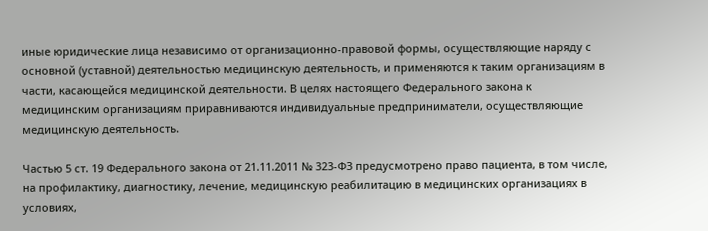иные юридические лица независимо от организационно-правовой формы, осуществляющие наряду с основной (уставной) деятельностью медицинскую деятельность, и применяются к таким организациям в части, касающейся медицинской деятельности. В целях настоящего Федерального закона к медицинским организациям приравниваются индивидуальные предприниматели, осуществляющие медицинскую деятельность.

Частью 5 ст. 19 Федерального закона от 21.11.2011 № 323-ФЗ предусмотрено право пациента, в том числе, на профилактику, диагностику, лечение, медицинскую реабилитацию в медицинских организациях в условиях,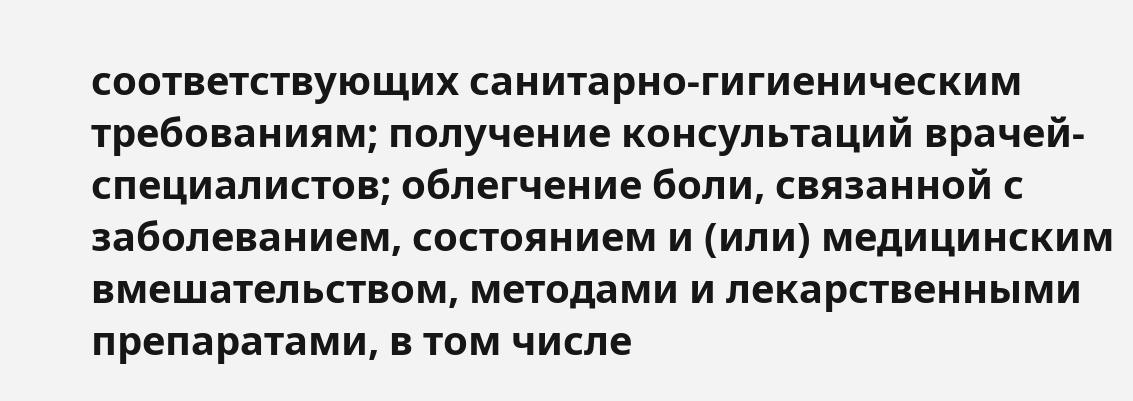соответствующих санитарно-гигиеническим требованиям; получение консультаций врачей-специалистов; облегчение боли, связанной с заболеванием, состоянием и (или) медицинским вмешательством, методами и лекарственными препаратами, в том числе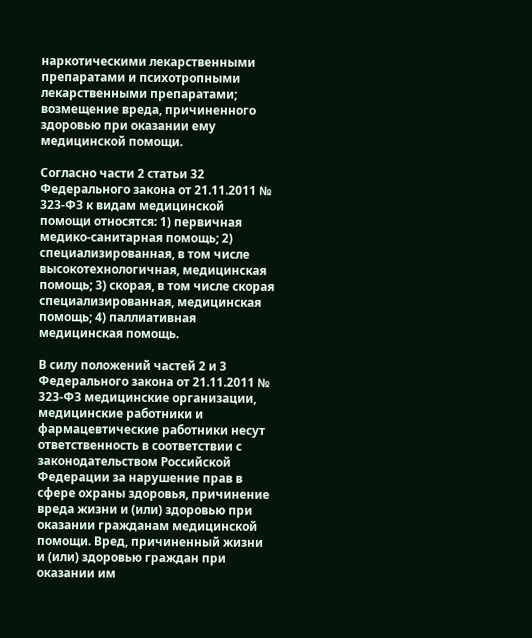наркотическими лекарственными препаратами и психотропными лекарственными препаратами; возмещение вреда, причиненного здоровью при оказании ему медицинской помощи.

Согласно части 2 статьи 32 Федерального закона от 21.11.2011 № 323-ФЗ к видам медицинской помощи относятся: 1) первичная медико-санитарная помощь; 2) специализированная, в том числе высокотехнологичная, медицинская помощь; 3) скорая, в том числе скорая специализированная, медицинская помощь; 4) паллиативная медицинская помощь.

В силу положений частей 2 и 3 Федерального закона от 21.11.2011 № 323-ФЗ медицинские организации, медицинские работники и фармацевтические работники несут ответственность в соответствии с законодательством Российской Федерации за нарушение прав в сфере охраны здоровья, причинение вреда жизни и (или) здоровью при оказании гражданам медицинской помощи. Вред, причиненный жизни и (или) здоровью граждан при оказании им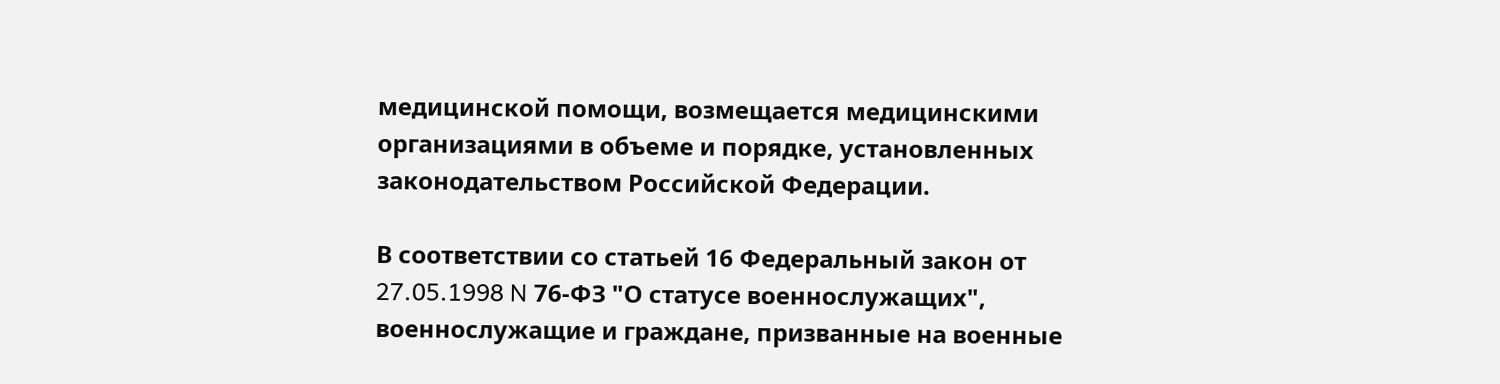медицинской помощи, возмещается медицинскими организациями в объеме и порядке, установленных законодательством Российской Федерации.

В соответствии со статьей 16 Федеральный закон от 27.05.1998 N 76-ФЗ "О статусе военнослужащих", военнослужащие и граждане, призванные на военные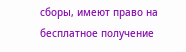сборы, имеют право на бесплатное получение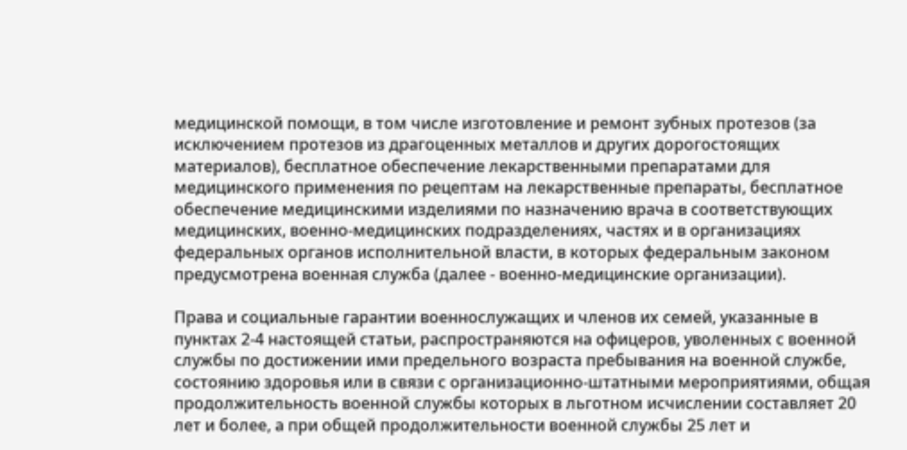медицинской помощи, в том числе изготовление и ремонт зубных протезов (за исключением протезов из драгоценных металлов и других дорогостоящих материалов), бесплатное обеспечение лекарственными препаратами для медицинского применения по рецептам на лекарственные препараты, бесплатное обеспечение медицинскими изделиями по назначению врача в соответствующих медицинских, военно-медицинских подразделениях, частях и в организациях федеральных органов исполнительной власти, в которых федеральным законом предусмотрена военная служба (далее - военно-медицинские организации).

Права и социальные гарантии военнослужащих и членов их семей, указанные в пунктах 2-4 настоящей статьи, распространяются на офицеров, уволенных с военной службы по достижении ими предельного возраста пребывания на военной службе, состоянию здоровья или в связи с организационно-штатными мероприятиями, общая продолжительность военной службы которых в льготном исчислении составляет 20 лет и более, а при общей продолжительности военной службы 25 лет и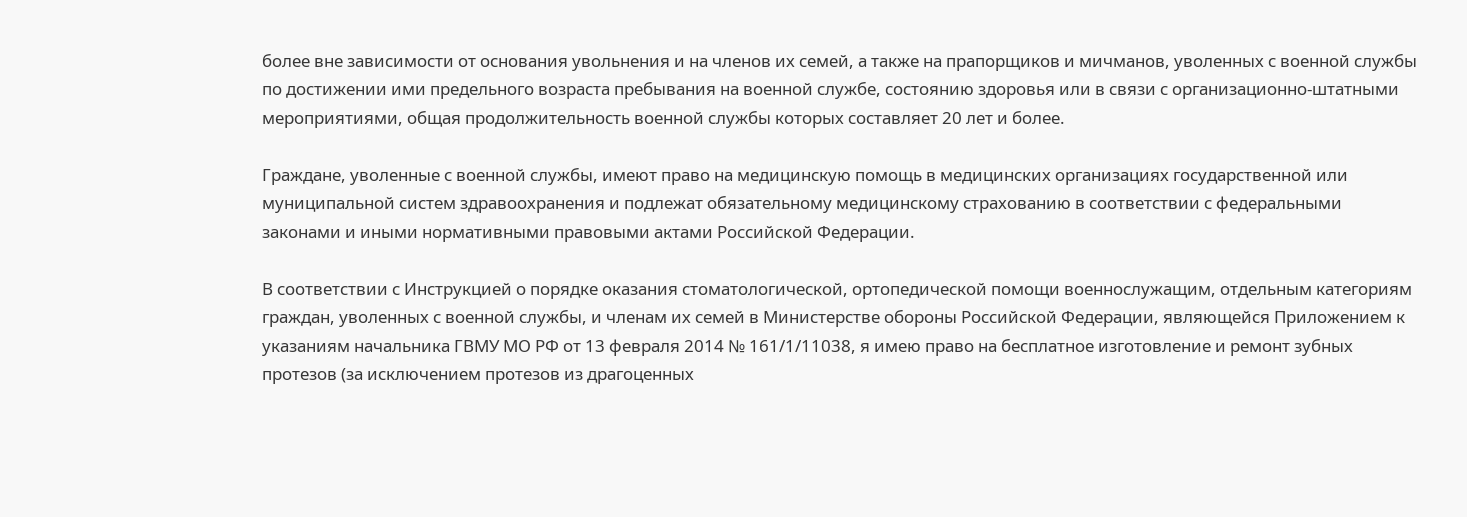более вне зависимости от основания увольнения и на членов их семей, а также на прапорщиков и мичманов, уволенных с военной службы по достижении ими предельного возраста пребывания на военной службе, состоянию здоровья или в связи с организационно-штатными мероприятиями, общая продолжительность военной службы которых составляет 20 лет и более.

Граждане, уволенные с военной службы, имеют право на медицинскую помощь в медицинских организациях государственной или муниципальной систем здравоохранения и подлежат обязательному медицинскому страхованию в соответствии с федеральными законами и иными нормативными правовыми актами Российской Федерации.

В соответствии с Инструкцией о порядке оказания стоматологической, ортопедической помощи военнослужащим, отдельным категориям граждан, уволенных с военной службы, и членам их семей в Министерстве обороны Российской Федерации, являющейся Приложением к указаниям начальника ГВМУ МО РФ от 13 февраля 2014 № 161/1/11038, я имею право на бесплатное изготовление и ремонт зубных протезов (за исключением протезов из драгоценных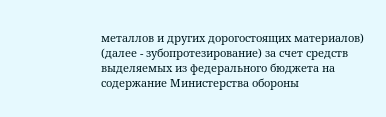металлов и других дорогостоящих материалов) (далее - зубопротезирование) за счет средств выделяемых из федерального бюджета на содержание Министерства обороны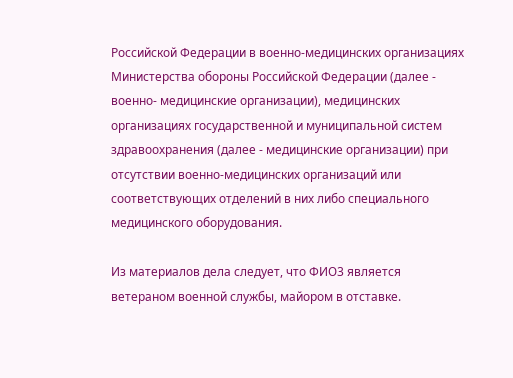Российской Федерации в военно-медицинских организациях Министерства обороны Российской Федерации (далее - военно- медицинские организации), медицинских организациях государственной и муниципальной систем здравоохранения (далее - медицинские организации) при отсутствии военно-медицинских организаций или соответствующих отделений в них либо специального медицинского оборудования.

Из материалов дела следует, что ФИО3 является ветераном военной службы, майором в отставке.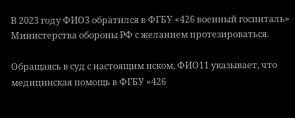В 2023 году ФИО3 обратился в ФГБУ «426 военный госпиталь» Министерства обороны РФ с желанием протезироваться.

Обращаясь в суд с настоящим иском, ФИО11 указывает, что медицинская помощь в ФГБУ «426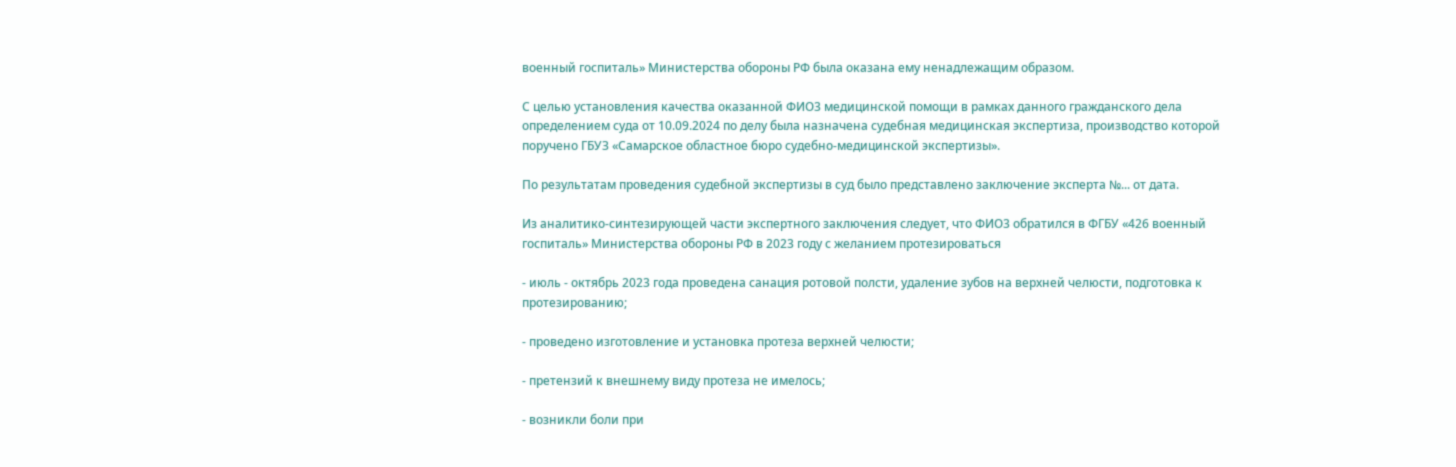военный госпиталь» Министерства обороны РФ была оказана ему ненадлежащим образом.

С целью установления качества оказанной ФИО3 медицинской помощи в рамках данного гражданского дела определением суда от 10.09.2024 по делу была назначена судебная медицинская экспертиза, производство которой поручено ГБУЗ «Самарское областное бюро судебно-медицинской экспертизы».

По результатам проведения судебной экспертизы в суд было представлено заключение эксперта №... от дата.

Из аналитико-синтезирующей части экспертного заключения следует, что ФИО3 обратился в ФГБУ «426 военный госпиталь» Министерства обороны РФ в 2023 году с желанием протезироваться

- июль - октябрь 2023 года проведена санация ротовой полсти, удаление зубов на верхней челюсти, подготовка к протезированию;

- проведено изготовление и установка протеза верхней челюсти;

- претензий к внешнему виду протеза не имелось;

- возникли боли при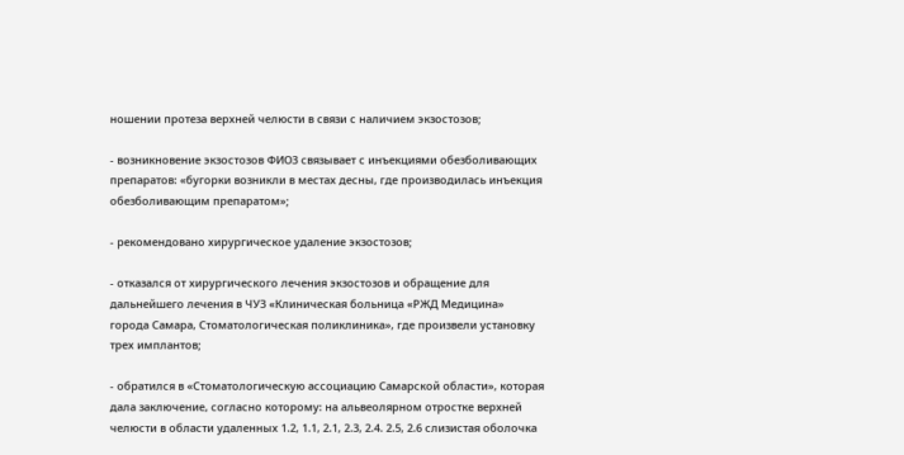ношении протеза верхней челюсти в связи с наличием экзостозов;

- возникновение экзостозов ФИО3 связывает с инъекциями обезболивающих препаратов: «бугорки возникли в местах десны, где производилась инъекция обезболивающим препаратом»;

- рекомендовано хирургическое удаление экзостозов;

- отказался от хирургического лечения экзостозов и обращение для дальнейшего лечения в ЧУЗ «Клиническая больница «РЖД Медицина» города Самара, Стоматологическая поликлиника», где произвели установку трех имплантов;

- обратился в «Стоматологическую ассоциацию Самарской области», которая дала заключение, согласно которому: на альвеолярном отростке верхней челюсти в области удаленных 1.2, 1.1, 2.1, 2.3, 2.4. 2.5, 2.6 слизистая оболочка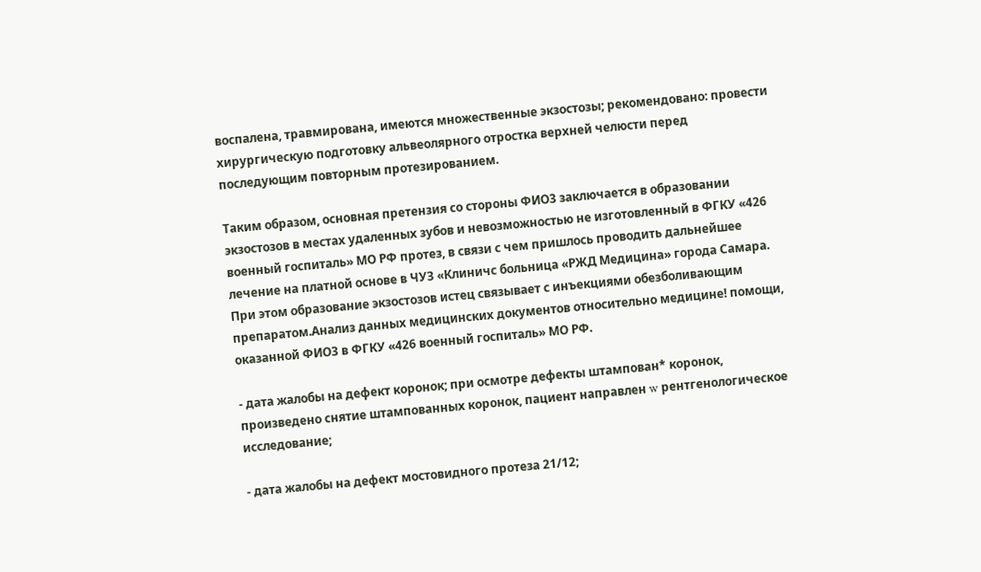воспалена, травмирована, имеются множественные экзостозы; рекомендовано: провести хирургическую подготовку альвеолярного отростка верхней челюсти перед последующим повторным протезированием.

Таким образом, основная претензия со стороны ФИО3 заключается в образовании экзостозов в местах удаленных зубов и невозможностью не изготовленный в ФГКУ «426 военный госпиталь» МО РФ протез, в связи с чем пришлось проводить дальнейшее лечение на платной основе в ЧУЗ «Клиничс больница «РЖД Медицина» города Самара. При этом образование экзостозов истец связывает с инъекциями обезболивающим препаратом.Анализ данных медицинских документов относительно медицине! помощи, оказанной ФИО3 в ФГКУ «426 военный госпиталь» МО РФ.

- дата жалобы на дефект коронок; при осмотре дефекты штампован* коронок, произведено снятие штампованных коронок, пациент направлен w рентгенологическое исследование;

- дата жалобы на дефект мостовидного протеза 21/12;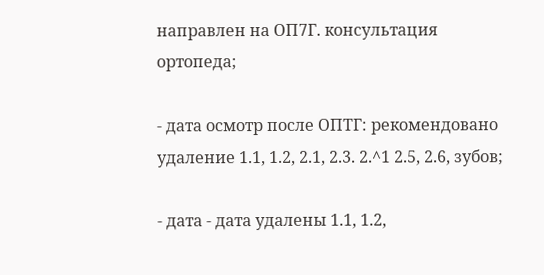направлен на ОП7Г. консультация ортопеда;

- дата осмотр после ОПТГ: рекомендовано удаление 1.1, 1.2, 2.1, 2.3. 2.^1 2.5, 2.6, зубов;

- дата - дата удалены 1.1, 1.2,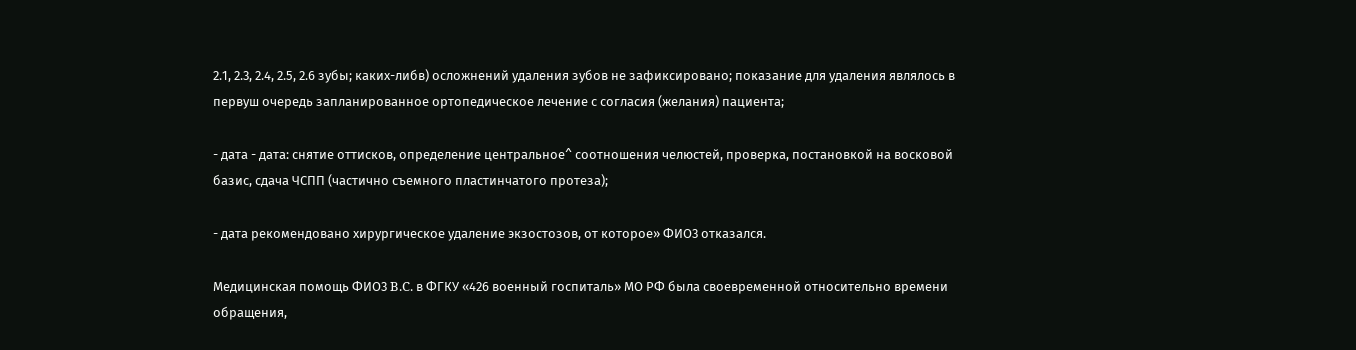2.1, 2.3, 2.4, 2.5, 2.6 зубы; каких-либв) осложнений удаления зубов не зафиксировано; показание для удаления являлось в первуш очередь запланированное ортопедическое лечение с согласия (желания) пациента;

- дата - дата: снятие оттисков, определение центральное^ соотношения челюстей, проверка, постановкой на восковой базис, сдача ЧСПП (частично съемного пластинчатого протеза);

- дата рекомендовано хирургическое удаление экзостозов, от которое» ФИО3 отказался.

Медицинская помощь ФИО3 B.C. в ФГКУ «426 военный госпиталь» МО РФ была своевременной относительно времени обращения,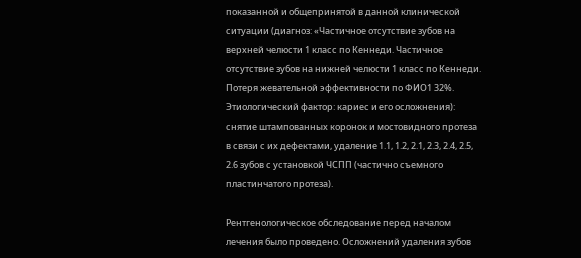показанной и общепринятой в данной клинической ситуации (диагноз: «Частичное отсутствие зубов на верхней челюсти 1 класс по Кеннеди. Частичное отсутствие зубов на нижней челюсти 1 класс по Кеннеди. Потеря жевательной эффективности по ФИО1 32%. Этиологический фактор: кариес и его осложнения): снятие штампованных коронок и мостовидного протеза в связи с их дефектами, удаление 1.1, 1.2, 2.1, 2.3, 2.4, 2.5, 2.6 зубов с установкой ЧСПП (частично съемного пластинчатого протеза).

Рентгенологическое обследование перед началом лечения было проведено. Осложнений удаления зубов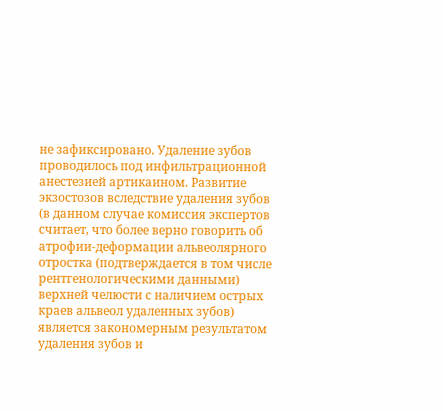не зафиксировано. Удаление зубов проводилось под инфильтрационной анестезией артикаином. Развитие экзостозов вследствие удаления зубов (в данном случае комиссия экспертов считает, что более верно говорить об атрофии-деформации альвеолярного отростка (подтверждается в том числе рентгенологическими данными) верхней челюсти с наличием острых краев альвеол удаленных зубов) является закономерным результатом удаления зубов и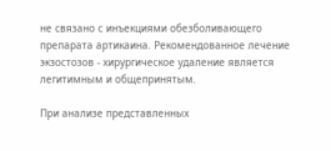не связано с инъекциями обезболивающего препарата артикаина. Рекомендованное лечение экзостозов - хирургическое удаление является легитимным и общепринятым.

При анализе представленных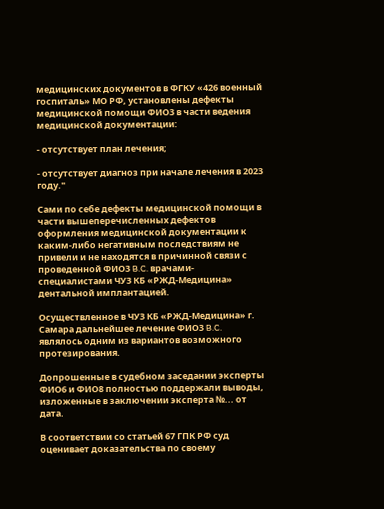медицинских документов в ФГКУ «426 военный госпиталь» МО РФ, установлены дефекты медицинской помощи ФИО3 в части ведения медицинской документации:

- отсутствует план лечения;

- отсутствует диагноз при начале лечения в 2023 году."

Сами по себе дефекты медицинской помощи в части вышеперечисленных дефектов оформления медицинской документации к каким-либо негативным последствиям не привели и не находятся в причинной связи с проведенной ФИО3 B.C. врачами-специалистами ЧУЗ КБ «РЖД-Медицина» дентальной имплантацией.

Осуществленное в ЧУЗ КБ «РЖД-Медицина» г. Самара дальнейшее лечение ФИО3 B.C. являлось одним из вариантов возможного протезирования.

Допрошенные в судебном заседании эксперты ФИО6 и ФИО8 полностью поддержали выводы, изложенные в заключении эксперта №... от дата.

В соответствии со статьей 67 ГПК РФ суд оценивает доказательства по своему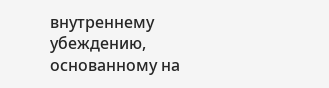внутреннему убеждению, основанному на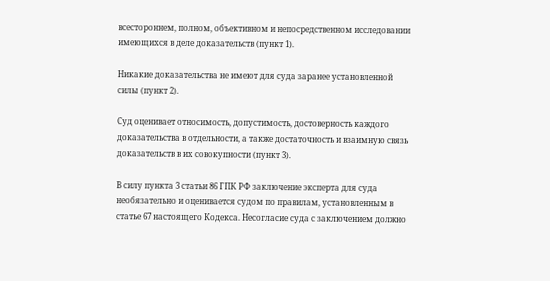всестороннем, полном, объективном и непосредственном исследовании имеющихся в деле доказательств (пункт 1).

Никакие доказательства не имеют для суда заранее установленной силы (пункт 2).

Суд оценивает относимость, допустимость, достоверность каждого доказательства в отдельности, а также достаточность и взаимную связь доказательств в их совокупности (пункт 3).

В силу пункта 3 статьи 86 ГПК РФ заключение эксперта для суда необязательно и оценивается судом по правилам, установленным в статье 67 настоящего Кодекса. Несогласие суда с заключением должно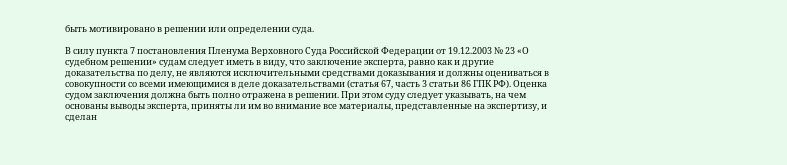быть мотивировано в решении или определении суда.

В силу пункта 7 постановления Пленума Верховного Суда Российской Федерации от 19.12.2003 № 23 «О судебном решении» судам следует иметь в виду, что заключение эксперта, равно как и другие доказательства по делу, не являются исключительными средствами доказывания и должны оцениваться в совокупности со всеми имеющимися в деле доказательствами (статья 67, часть 3 статьи 86 ГПК РФ). Оценка судом заключения должна быть полно отражена в решении. При этом суду следует указывать, на чем основаны выводы эксперта, приняты ли им во внимание все материалы, представленные на экспертизу, и сделан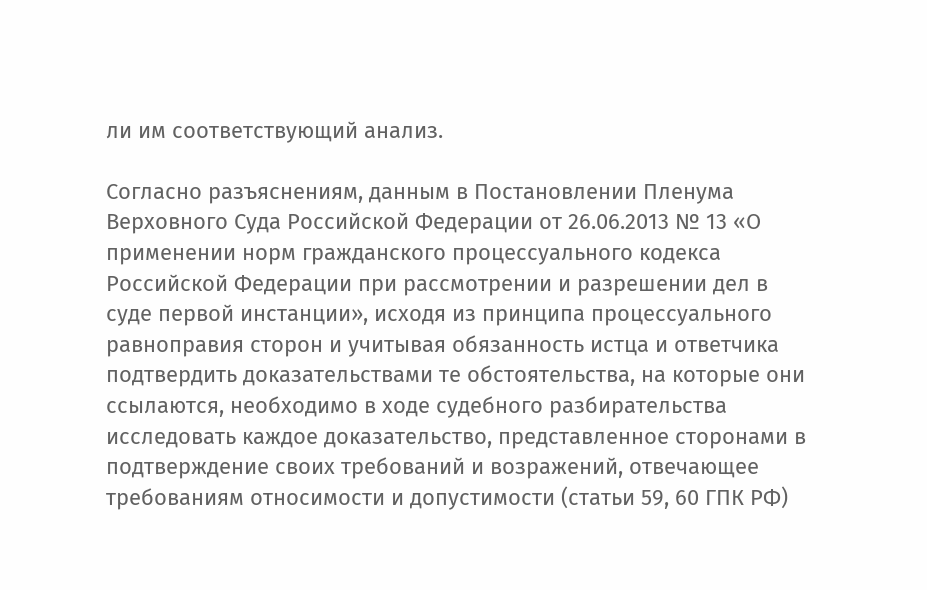ли им соответствующий анализ.

Согласно разъяснениям, данным в Постановлении Пленума Верховного Суда Российской Федерации от 26.06.2013 № 13 «О применении норм гражданского процессуального кодекса Российской Федерации при рассмотрении и разрешении дел в суде первой инстанции», исходя из принципа процессуального равноправия сторон и учитывая обязанность истца и ответчика подтвердить доказательствами те обстоятельства, на которые они ссылаются, необходимо в ходе судебного разбирательства исследовать каждое доказательство, представленное сторонами в подтверждение своих требований и возражений, отвечающее требованиям относимости и допустимости (статьи 59, 60 ГПК РФ)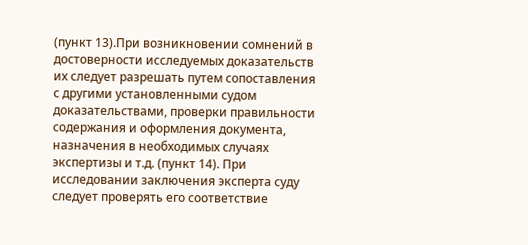(пункт 13).При возникновении сомнений в достоверности исследуемых доказательств их следует разрешать путем сопоставления с другими установленными судом доказательствами, проверки правильности содержания и оформления документа, назначения в необходимых случаях экспертизы и т.д. (пункт 14). При исследовании заключения эксперта суду следует проверять его соответствие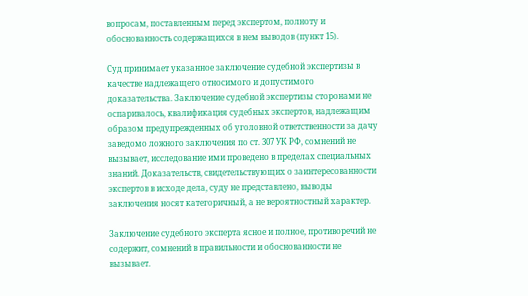вопросам, поставленным перед экспертом, полноту и обоснованность содержащихся в нем выводов (пункт 15).

Суд принимает указанное заключение судебной экспертизы в качестве надлежащего относимого и допустимого доказательства. Заключение судебной экспертизы сторонами не оспаривалось, квалификация судебных экспертов, надлежащим образом предупрежденных об уголовной ответственности за дачу заведомо ложного заключения по ст. 307 УК РФ, сомнений не вызывает, исследование ими проведено в пределах специальных знаний. Доказательств, свидетельствующих о заинтересованности экспертов в исходе дела, суду не представлено, выводы заключения носят категоричный, а не вероятностный характер.

Заключение судебного эксперта ясное и полное, противоречий не содержит, сомнений в правильности и обоснованности не вызывает.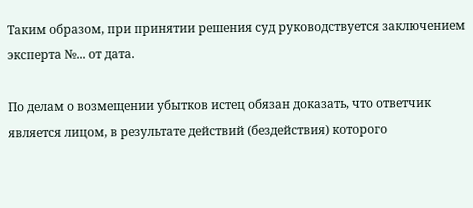Таким образом, при принятии решения суд руководствуется заключением эксперта №... от дата.

По делам о возмещении убытков истец обязан доказать, что ответчик является лицом, в результате действий (бездействия) которого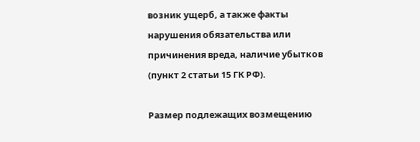возник ущерб, а также факты нарушения обязательства или причинения вреда, наличие убытков (пункт 2 статьи 15 ГК РФ).

Размер подлежащих возмещению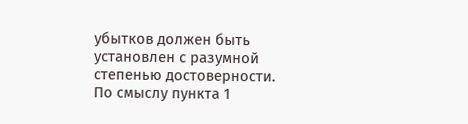убытков должен быть установлен с разумной степенью достоверности. По смыслу пункта 1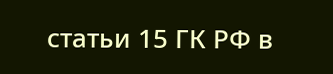статьи 15 ГК РФ в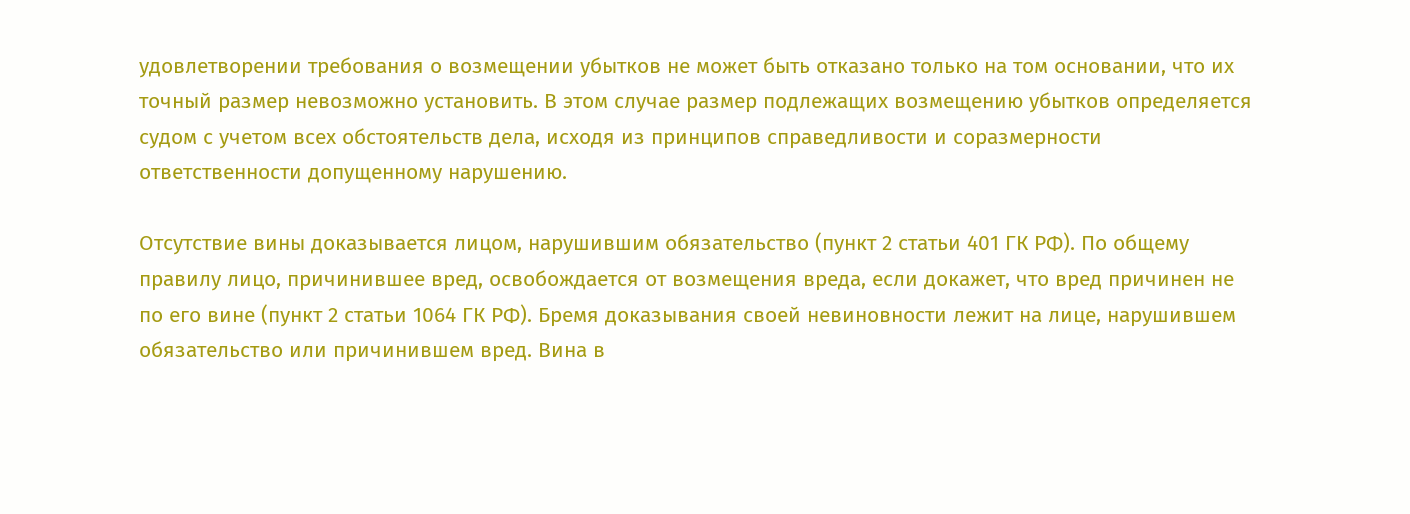удовлетворении требования о возмещении убытков не может быть отказано только на том основании, что их точный размер невозможно установить. В этом случае размер подлежащих возмещению убытков определяется судом с учетом всех обстоятельств дела, исходя из принципов справедливости и соразмерности ответственности допущенному нарушению.

Отсутствие вины доказывается лицом, нарушившим обязательство (пункт 2 статьи 401 ГК РФ). По общему правилу лицо, причинившее вред, освобождается от возмещения вреда, если докажет, что вред причинен не по его вине (пункт 2 статьи 1064 ГК РФ). Бремя доказывания своей невиновности лежит на лице, нарушившем обязательство или причинившем вред. Вина в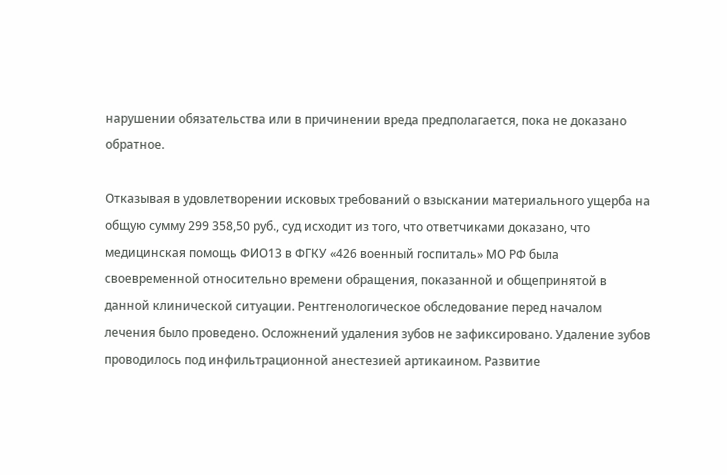нарушении обязательства или в причинении вреда предполагается, пока не доказано обратное.

Отказывая в удовлетворении исковых требований о взыскании материального ущерба на общую сумму 299 358,50 руб., суд исходит из того, что ответчиками доказано, что медицинская помощь ФИО13 в ФГКУ «426 военный госпиталь» МО РФ была своевременной относительно времени обращения, показанной и общепринятой в данной клинической ситуации. Рентгенологическое обследование перед началом лечения было проведено. Осложнений удаления зубов не зафиксировано. Удаление зубов проводилось под инфильтрационной анестезией артикаином. Развитие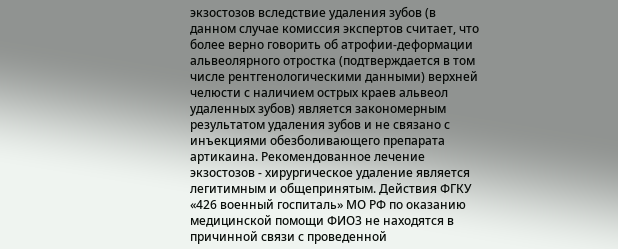экзостозов вследствие удаления зубов (в данном случае комиссия экспертов считает, что более верно говорить об атрофии-деформации альвеолярного отростка (подтверждается в том числе рентгенологическими данными) верхней челюсти с наличием острых краев альвеол удаленных зубов) является закономерным результатом удаления зубов и не связано с инъекциями обезболивающего препарата артикаина. Рекомендованное лечение экзостозов - хирургическое удаление является легитимным и общепринятым. Действия ФГКУ «426 военный госпиталь» МО РФ по оказанию медицинской помощи ФИО3 не находятся в причинной связи с проведенной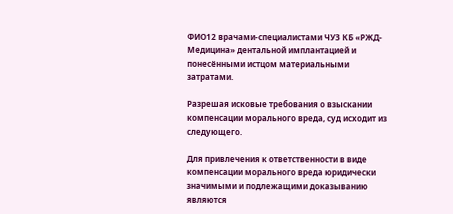ФИО12 врачами-специалистами ЧУЗ КБ «РЖД-Медицина» дентальной имплантацией и понесёнными истцом материальными затратами.

Разрешая исковые требования о взыскании компенсации морального вреда, суд исходит из следующего.

Для привлечения к ответственности в виде компенсации морального вреда юридически значимыми и подлежащими доказыванию являются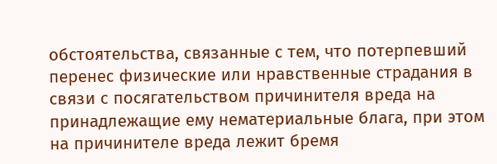обстоятельства, связанные с тем, что потерпевший перенес физические или нравственные страдания в связи с посягательством причинителя вреда на принадлежащие ему нематериальные блага, при этом на причинителе вреда лежит бремя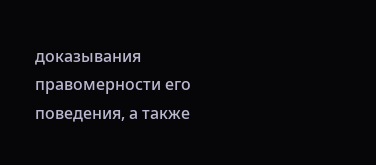доказывания правомерности его поведения, а также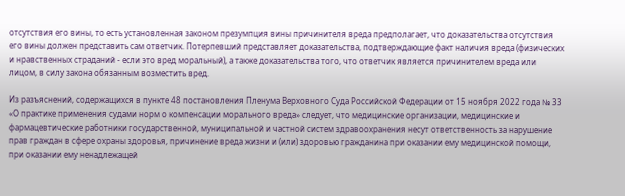отсутствия его вины, то есть установленная законом презумпция вины причинителя вреда предполагает, что доказательства отсутствия его вины должен представить сам ответчик. Потерпевший представляет доказательства, подтверждающие факт наличия вреда (физических и нравственных страданий - если это вред моральный), а также доказательства того, что ответчик является причинителем вреда или лицом, в силу закона обязанным возместить вред.

Из разъяснений, содержащихся в пункте 48 постановления Пленума Верховного Суда Российской Федерации от 15 ноября 2022 года № 33 «О практике применения судами норм о компенсации морального вреда» следует, что медицинские организации, медицинские и фармацевтические работники государственной, муниципальной и частной систем здравоохранения несут ответственность за нарушение прав граждан в сфере охраны здоровья, причинение вреда жизни и (или) здоровью гражданина при оказании ему медицинской помощи, при оказании ему ненадлежащей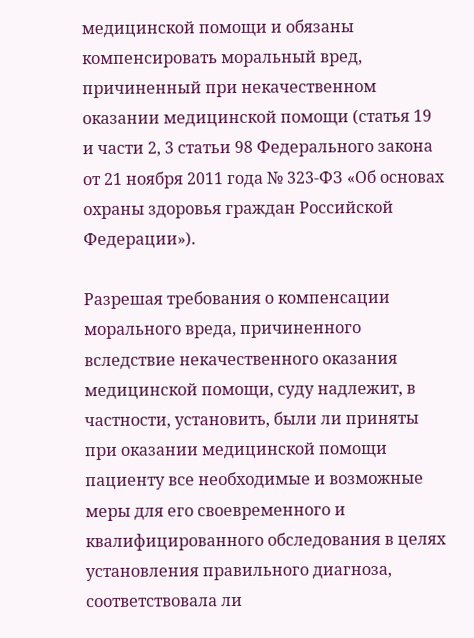медицинской помощи и обязаны компенсировать моральный вред, причиненный при некачественном оказании медицинской помощи (статья 19 и части 2, 3 статьи 98 Федерального закона от 21 ноября 2011 года № 323-ФЗ «Об основах охраны здоровья граждан Российской Федерации»).

Разрешая требования о компенсации морального вреда, причиненного вследствие некачественного оказания медицинской помощи, суду надлежит, в частности, установить, были ли приняты при оказании медицинской помощи пациенту все необходимые и возможные меры для его своевременного и квалифицированного обследования в целях установления правильного диагноза, соответствовала ли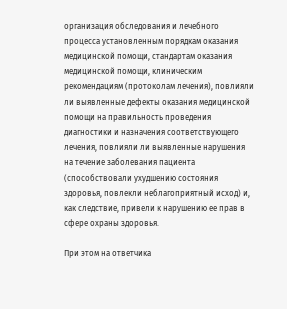организация обследования и лечебного процесса установленным порядкам оказания медицинской помощи, стандартам оказания медицинской помощи, клиническим рекомендациям (протоколам лечения), повлияли ли выявленные дефекты оказания медицинской помощи на правильность проведения диагностики и назначения соответствующего лечения, повлияли ли выявленные нарушения на течение заболевания пациента (способствовали ухудшению состояния здоровья, повлекли неблагоприятный исход) и, как следствие, привели к нарушению ее прав в сфере охраны здоровья.

При этом на ответчика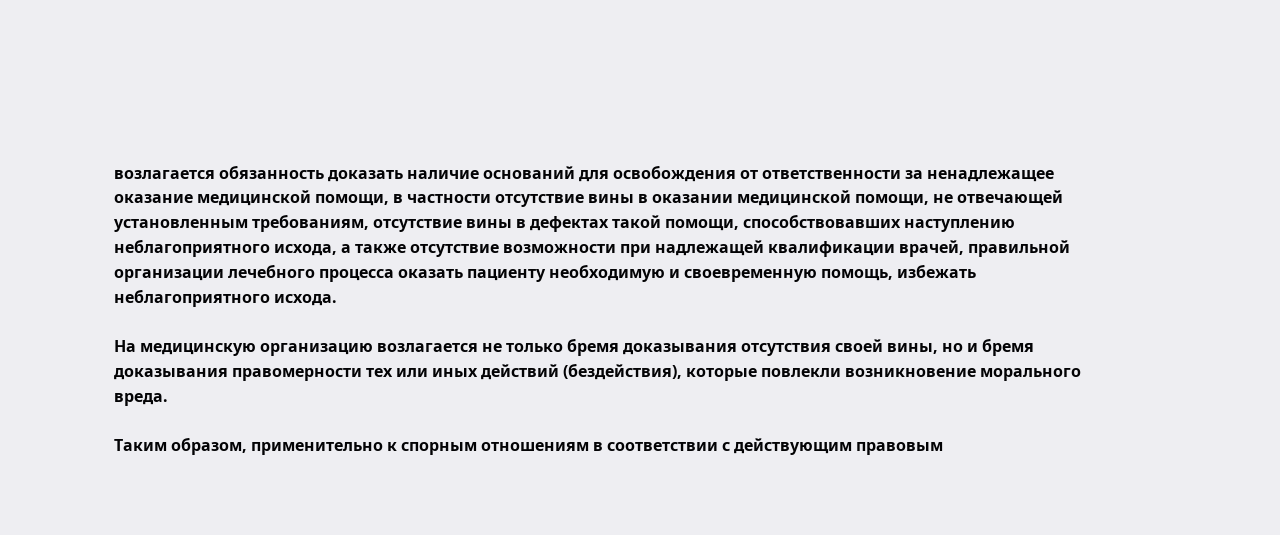возлагается обязанность доказать наличие оснований для освобождения от ответственности за ненадлежащее оказание медицинской помощи, в частности отсутствие вины в оказании медицинской помощи, не отвечающей установленным требованиям, отсутствие вины в дефектах такой помощи, способствовавших наступлению неблагоприятного исхода, а также отсутствие возможности при надлежащей квалификации врачей, правильной организации лечебного процесса оказать пациенту необходимую и своевременную помощь, избежать неблагоприятного исхода.

На медицинскую организацию возлагается не только бремя доказывания отсутствия своей вины, но и бремя доказывания правомерности тех или иных действий (бездействия), которые повлекли возникновение морального вреда.

Таким образом, применительно к спорным отношениям в соответствии с действующим правовым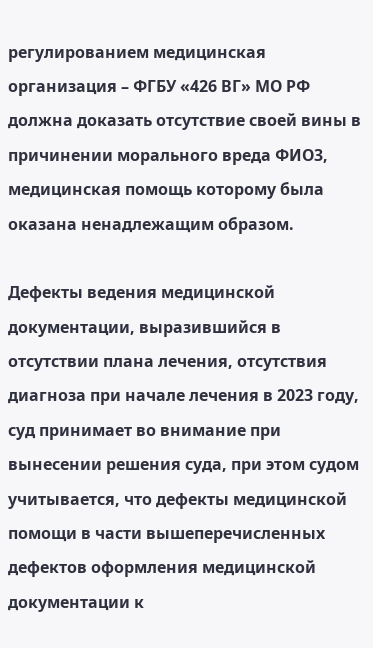регулированием медицинская организация – ФГБУ «426 ВГ» МО РФ должна доказать отсутствие своей вины в причинении морального вреда ФИО3, медицинская помощь которому была оказана ненадлежащим образом.

Дефекты ведения медицинской документации, выразившийся в отсутствии плана лечения, отсутствия диагноза при начале лечения в 2023 году, суд принимает во внимание при вынесении решения суда, при этом судом учитывается, что дефекты медицинской помощи в части вышеперечисленных дефектов оформления медицинской документации к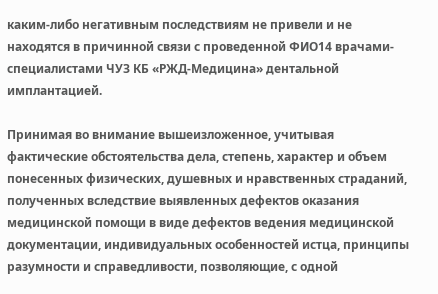каким-либо негативным последствиям не привели и не находятся в причинной связи с проведенной ФИО14 врачами-специалистами ЧУЗ КБ «РЖД-Медицина» дентальной имплантацией.

Принимая во внимание вышеизложенное, учитывая фактические обстоятельства дела, степень, характер и объем понесенных физических, душевных и нравственных страданий, полученных вследствие выявленных дефектов оказания медицинской помощи в виде дефектов ведения медицинской документации, индивидуальных особенностей истца, принципы разумности и справедливости, позволяющие, с одной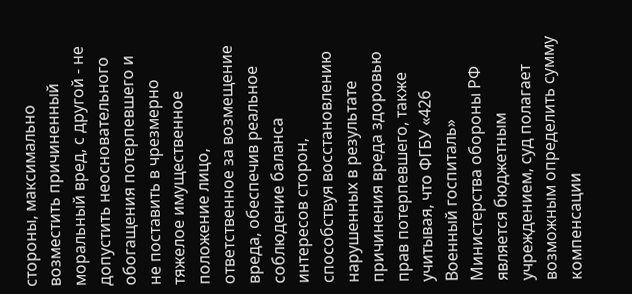стороны, максимально возместить причиненный моральный вред, с другой - не допустить неосновательного обогащения потерпевшего и не поставить в чрезмерно тяжелое имущественное положение лицо, ответственное за возмещение вреда, обеспечив реальное соблюдение баланса интересов сторон, способствуя восстановлению нарушенных в результате причинения вреда здоровью прав потерпевшего, также учитывая, что ФГБУ «426 Военный госпиталь» Министерства обороны РФ является бюджетным учреждением, суд полагает возможным определить сумму компенсации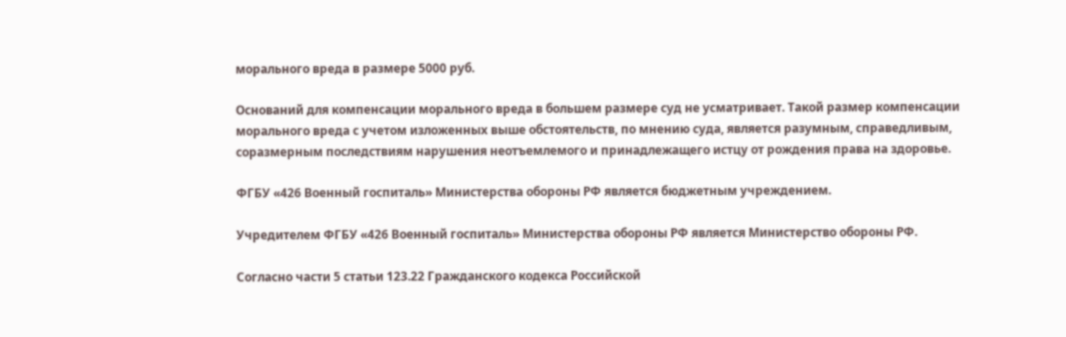морального вреда в размере 5000 руб.

Оснований для компенсации морального вреда в большем размере суд не усматривает. Такой размер компенсации морального вреда с учетом изложенных выше обстоятельств, по мнению суда, является разумным, справедливым, соразмерным последствиям нарушения неотъемлемого и принадлежащего истцу от рождения права на здоровье.

ФГБУ «426 Военный госпиталь» Министерства обороны РФ является бюджетным учреждением.

Учредителем ФГБУ «426 Военный госпиталь» Министерства обороны РФ является Министерство обороны РФ.

Согласно части 5 статьи 123.22 Гражданского кодекса Российской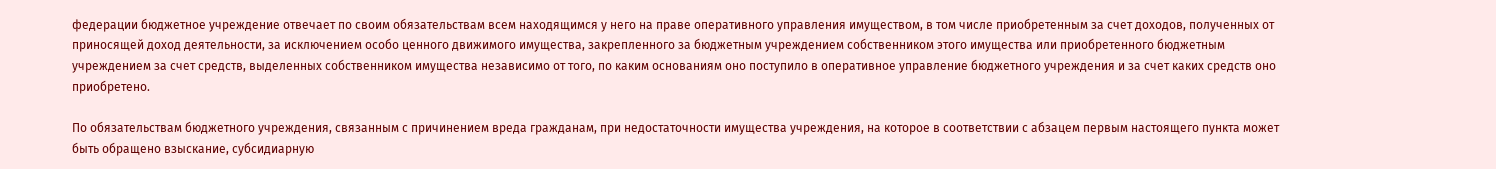федерации бюджетное учреждение отвечает по своим обязательствам всем находящимся у него на праве оперативного управления имуществом, в том числе приобретенным за счет доходов, полученных от приносящей доход деятельности, за исключением особо ценного движимого имущества, закрепленного за бюджетным учреждением собственником этого имущества или приобретенного бюджетным учреждением за счет средств, выделенных собственником имущества независимо от того, по каким основаниям оно поступило в оперативное управление бюджетного учреждения и за счет каких средств оно приобретено.

По обязательствам бюджетного учреждения, связанным с причинением вреда гражданам, при недостаточности имущества учреждения, на которое в соответствии с абзацем первым настоящего пункта может быть обращено взыскание, субсидиарную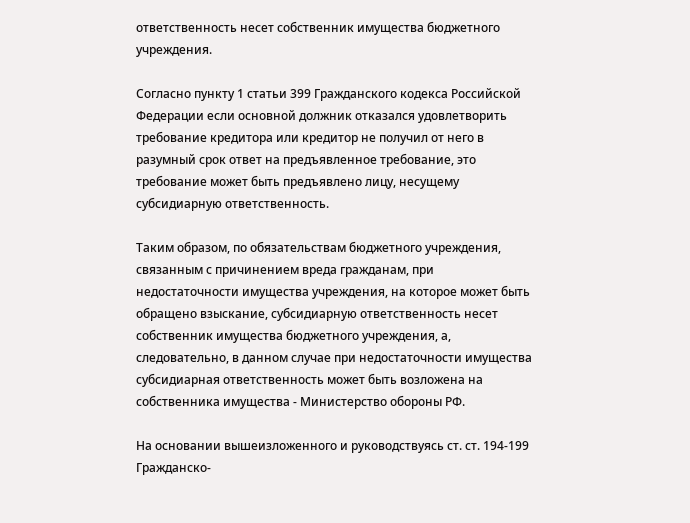ответственность несет собственник имущества бюджетного учреждения.

Согласно пункту 1 статьи 399 Гражданского кодекса Российской Федерации если основной должник отказался удовлетворить требование кредитора или кредитор не получил от него в разумный срок ответ на предъявленное требование, это требование может быть предъявлено лицу, несущему субсидиарную ответственность.

Таким образом, по обязательствам бюджетного учреждения, связанным с причинением вреда гражданам, при недостаточности имущества учреждения, на которое может быть обращено взыскание, субсидиарную ответственность несет собственник имущества бюджетного учреждения, а, следовательно, в данном случае при недостаточности имущества субсидиарная ответственность может быть возложена на собственника имущества - Министерство обороны РФ.

На основании вышеизложенного и руководствуясь ст. ст. 194-199 Гражданско-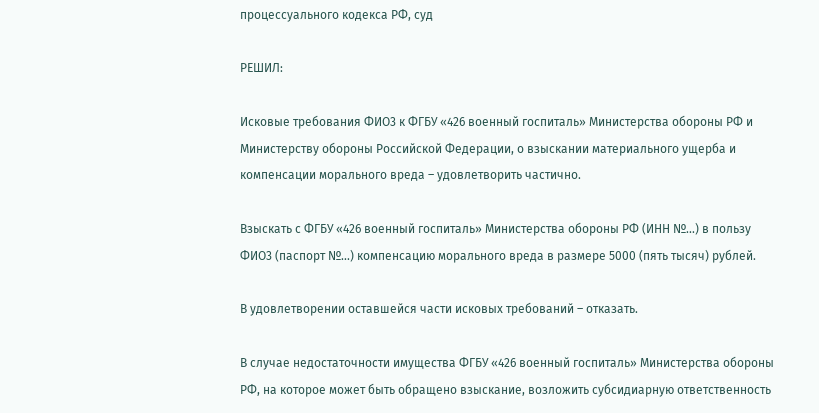процессуального кодекса РФ, суд

РЕШИЛ:

Исковые требования ФИО3 к ФГБУ «426 военный госпиталь» Министерства обороны РФ и Министерству обороны Российской Федерации, о взыскании материального ущерба и компенсации морального вреда – удовлетворить частично.

Взыскать с ФГБУ «426 военный госпиталь» Министерства обороны РФ (ИНН №...) в пользу ФИО3 (паспорт №...) компенсацию морального вреда в размере 5000 (пять тысяч) рублей.

В удовлетворении оставшейся части исковых требований – отказать.

В случае недостаточности имущества ФГБУ «426 военный госпиталь» Министерства обороны РФ, на которое может быть обращено взыскание, возложить субсидиарную ответственность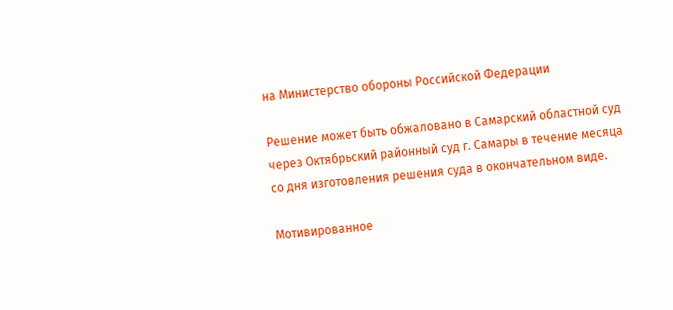на Министерство обороны Российской Федерации

Решение может быть обжаловано в Самарский областной суд через Октябрьский районный суд г. Самары в течение месяца со дня изготовления решения суда в окончательном виде.

Мотивированное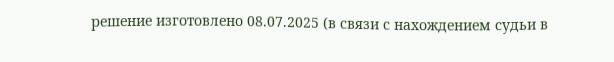решение изготовлено 08.07.2025 (в связи с нахождением судьи в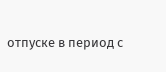отпуске в период с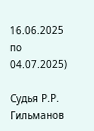16.06.2025 по 04.07.2025)

Судья Р.Р. Гильманов